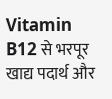Vitamin B12 से भरपूर खाद्य पदार्थ और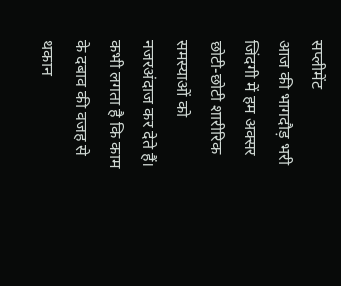सप्लीमेंट
आज की भागदौड़ भरी जिंदगी में हम अक्सर छोटी-छोटी शारीरिक समस्याओं को नजरअंदाज कर देते हैं। कभी लगता है कि काम के दबाव की वजह से थकान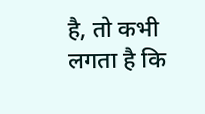है, तो कभी लगता है कि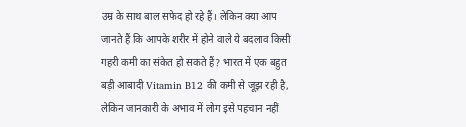उम्र के साथ बाल सफेद हो रहे हैं। लेकिन क्या आप जानते हैं कि आपके शरीर में होने वाले ये बदलाव किसी गहरी कमी का संकेत हो सकते हैं? भारत में एक बहुत बड़ी आबादी Vitamin B12 की कमी से जूझ रही है, लेकिन जानकारी के अभाव में लोग इसे पहचान नहीं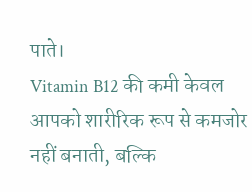पाते।
Vitamin B12 की कमी केवल आपको शारीरिक रूप से कमजोर नहीं बनाती, बल्कि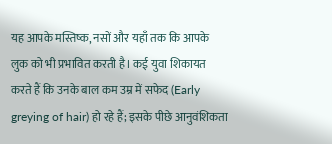यह आपके मस्तिष्क, नसों और यहाँ तक कि आपके लुक को भी प्रभावित करती है। कई युवा शिकायत करते हैं कि उनके बाल कम उम्र में सफेद (Early greying of hair) हो रहे हैं; इसके पीछे आनुवंशिकता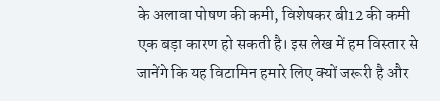के अलावा पोषण की कमी, विशेषकर बी12 की कमी एक बड़ा कारण हो सकती है। इस लेख में हम विस्तार से जानेंगे कि यह विटामिन हमारे लिए क्यों जरूरी है और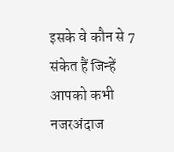इसके वे कौन से 7 संकेत हैं जिन्हें आपको कभी नजरअंदाज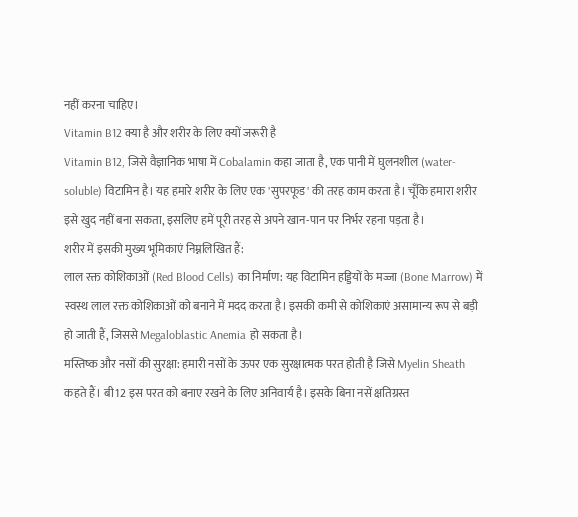नहीं करना चाहिए।
Vitamin B12 क्या है और शरीर के लिए क्यों जरूरी है
Vitamin B12, जिसे वैज्ञानिक भाषा में Cobalamin कहा जाता है, एक पानी में घुलनशील (water-soluble) विटामिन है। यह हमारे शरीर के लिए एक 'सुपरफूड' की तरह काम करता है। चूँकि हमारा शरीर इसे खुद नहीं बना सकता, इसलिए हमें पूरी तरह से अपने खान-पान पर निर्भर रहना पड़ता है।
शरीर में इसकी मुख्य भूमिकाएं निम्नलिखित हैं:
लाल रक्त कोशिकाओं (Red Blood Cells) का निर्माण: यह विटामिन हड्डियों के मज्जा (Bone Marrow) में स्वस्थ लाल रक्त कोशिकाओं को बनाने में मदद करता है। इसकी कमी से कोशिकाएं असामान्य रूप से बड़ी हो जाती हैं, जिससे Megaloblastic Anemia हो सकता है।
मस्तिष्क और नसों की सुरक्षा: हमारी नसों के ऊपर एक सुरक्षात्मक परत होती है जिसे Myelin Sheath कहते हैं। बी12 इस परत को बनाए रखने के लिए अनिवार्य है। इसके बिना नसें क्षतिग्रस्त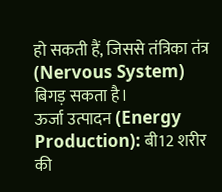हो सकती हैं, जिससे तंत्रिका तंत्र (Nervous System) बिगड़ सकता है।
ऊर्जा उत्पादन (Energy Production): बी12 शरीर की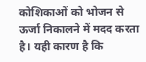कोशिकाओं को भोजन से ऊर्जा निकालने में मदद करता है। यही कारण है कि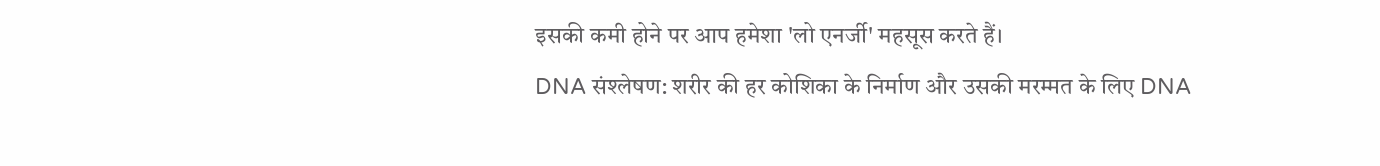इसकी कमी होने पर आप हमेशा 'लो एनर्जी' महसूस करते हैं।
DNA संश्लेषण: शरीर की हर कोशिका के निर्माण और उसकी मरम्मत के लिए DNA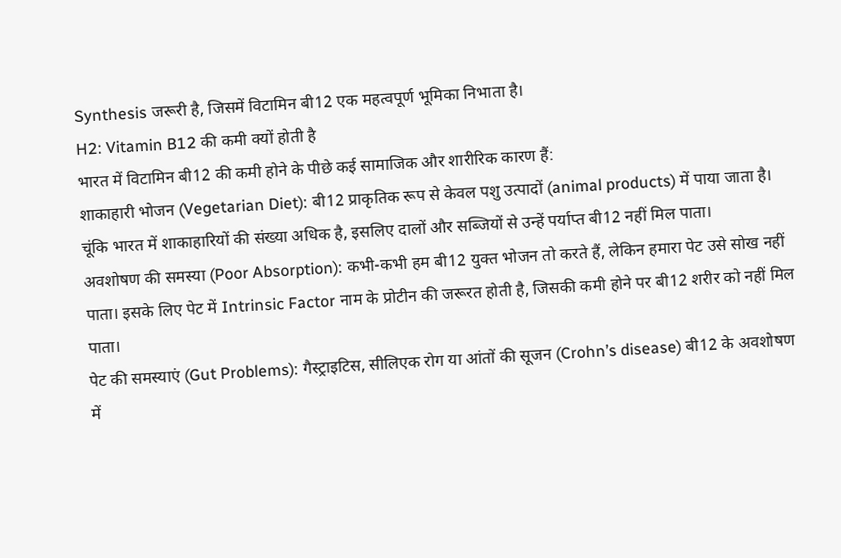Synthesis जरूरी है, जिसमें विटामिन बी12 एक महत्वपूर्ण भूमिका निभाता है।
H2: Vitamin B12 की कमी क्यों होती है
भारत में विटामिन बी12 की कमी होने के पीछे कई सामाजिक और शारीरिक कारण हैं:
शाकाहारी भोजन (Vegetarian Diet): बी12 प्राकृतिक रूप से केवल पशु उत्पादों (animal products) में पाया जाता है। चूंकि भारत में शाकाहारियों की संख्या अधिक है, इसलिए दालों और सब्जियों से उन्हें पर्याप्त बी12 नहीं मिल पाता।
अवशोषण की समस्या (Poor Absorption): कभी-कभी हम बी12 युक्त भोजन तो करते हैं, लेकिन हमारा पेट उसे सोख नहीं पाता। इसके लिए पेट में Intrinsic Factor नाम के प्रोटीन की जरूरत होती है, जिसकी कमी होने पर बी12 शरीर को नहीं मिल पाता।
पेट की समस्याएं (Gut Problems): गैस्ट्राइटिस, सीलिएक रोग या आंतों की सूजन (Crohn’s disease) बी12 के अवशोषण में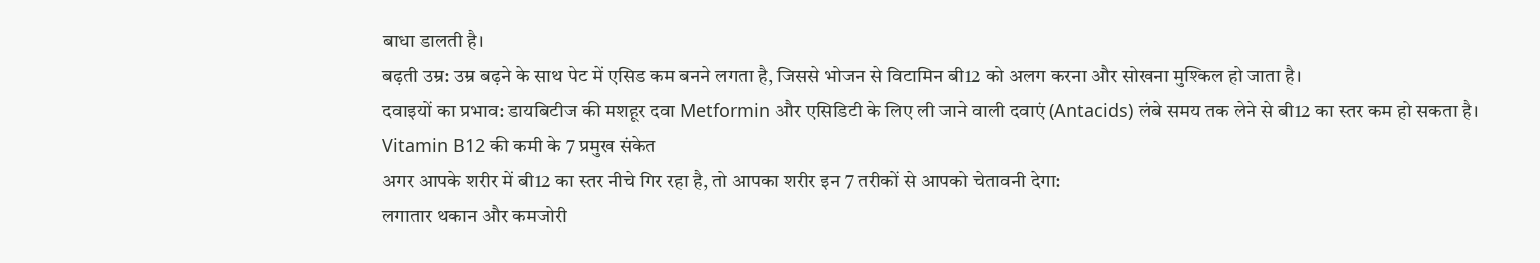बाधा डालती है।
बढ़ती उम्र: उम्र बढ़ने के साथ पेट में एसिड कम बनने लगता है, जिससे भोजन से विटामिन बी12 को अलग करना और सोखना मुश्किल हो जाता है।
दवाइयों का प्रभाव: डायबिटीज की मशहूर दवा Metformin और एसिडिटी के लिए ली जाने वाली दवाएं (Antacids) लंबे समय तक लेने से बी12 का स्तर कम हो सकता है।
Vitamin B12 की कमी के 7 प्रमुख संकेत
अगर आपके शरीर में बी12 का स्तर नीचे गिर रहा है, तो आपका शरीर इन 7 तरीकों से आपको चेतावनी देगा:
लगातार थकान और कमजोरी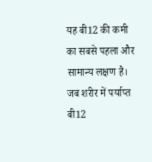यह बी12 की कमी का सबसे पहला और सामान्य लक्षण है। जब शरीर में पर्याप्त बी12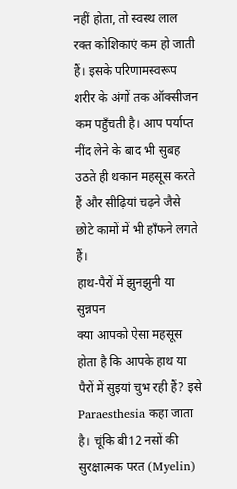नहीं होता, तो स्वस्थ लाल रक्त कोशिकाएं कम हो जाती हैं। इसके परिणामस्वरूप शरीर के अंगों तक ऑक्सीजन कम पहुँचती है। आप पर्याप्त नींद लेने के बाद भी सुबह उठते ही थकान महसूस करते हैं और सीढ़ियां चढ़ने जैसे छोटे कामों में भी हाँफने लगते हैं।
हाथ-पैरों में झुनझुनी या सुन्नपन
क्या आपको ऐसा महसूस होता है कि आपके हाथ या पैरों में सुइयां चुभ रही हैं? इसे Paraesthesia कहा जाता है। चूंकि बी12 नसों की सुरक्षात्मक परत (Myelin)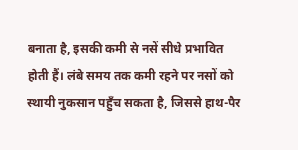बनाता है, इसकी कमी से नसें सीधे प्रभावित होती हैं। लंबे समय तक कमी रहने पर नसों को स्थायी नुकसान पहुँच सकता है, जिससे हाथ-पैर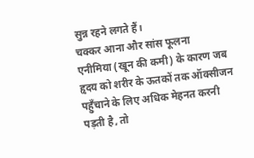सुन्न रहने लगते हैं।
चक्कर आना और सांस फूलना
एनीमिया (खून की कमी) के कारण जब हृदय को शरीर के ऊतकों तक ऑक्सीजन पहुँचाने के लिए अधिक मेहनत करनी पड़ती है, तो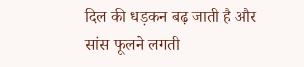दिल की धड़कन बढ़ जाती है और सांस फूलने लगती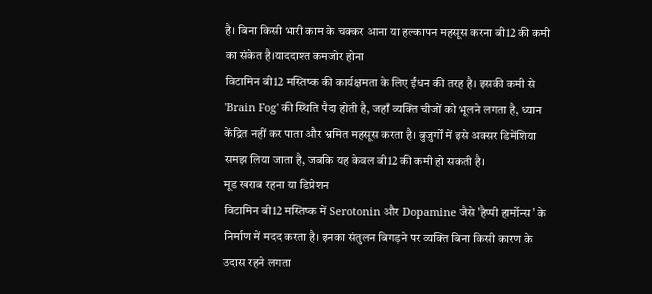है। बिना किसी भारी काम के चक्कर आना या हल्कापन महसूस करना बी12 की कमी का संकेत है।याददाश्त कमजोर होना
विटामिन बी12 मस्तिष्क की कार्यक्षमता के लिए ईंधन की तरह है। इसकी कमी से 'Brain Fog' की स्थिति पैदा होती है, जहाँ व्यक्ति चीजों को भूलने लगता है, ध्यान केंद्रित नहीं कर पाता और भ्रमित महसूस करता है। बुजुर्गों में इसे अक्सर डिमेंशिया समझ लिया जाता है, जबकि यह केवल बी12 की कमी हो सकती है।
मूड खराब रहना या डिप्रेशन
विटामिन बी12 मस्तिष्क में Serotonin और Dopamine जैसे 'हैप्पी हार्मोन्स' के निर्माण में मदद करता है। इनका संतुलन बिगड़ने पर व्यक्ति बिना किसी कारण के उदास रहने लगता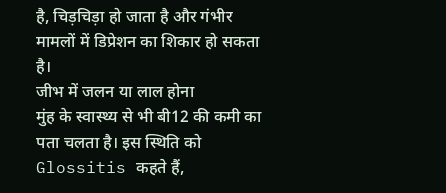है, चिड़चिड़ा हो जाता है और गंभीर मामलों में डिप्रेशन का शिकार हो सकता है।
जीभ में जलन या लाल होना
मुंह के स्वास्थ्य से भी बी12 की कमी का पता चलता है। इस स्थिति को Glossitis कहते हैं,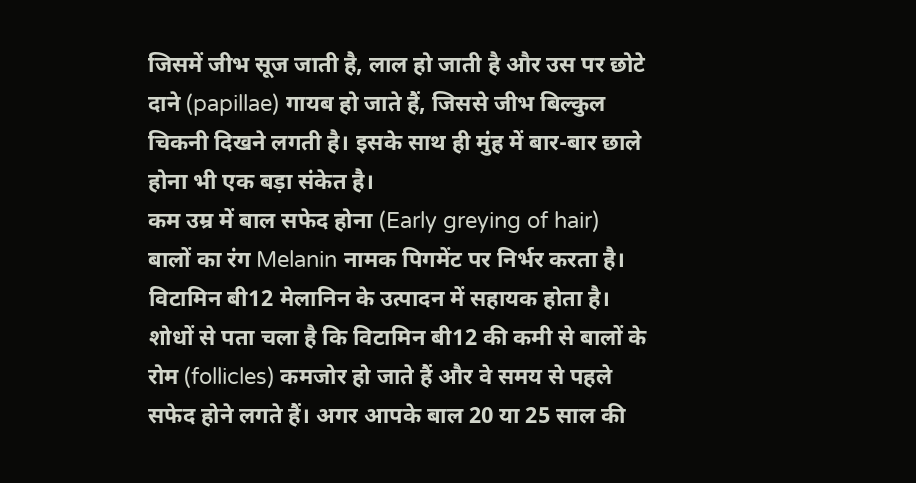जिसमें जीभ सूज जाती है, लाल हो जाती है और उस पर छोटे दाने (papillae) गायब हो जाते हैं, जिससे जीभ बिल्कुल चिकनी दिखने लगती है। इसके साथ ही मुंह में बार-बार छाले होना भी एक बड़ा संकेत है।
कम उम्र में बाल सफेद होना (Early greying of hair)
बालों का रंग Melanin नामक पिगमेंट पर निर्भर करता है। विटामिन बी12 मेलानिन के उत्पादन में सहायक होता है। शोधों से पता चला है कि विटामिन बी12 की कमी से बालों के रोम (follicles) कमजोर हो जाते हैं और वे समय से पहले सफेद होने लगते हैं। अगर आपके बाल 20 या 25 साल की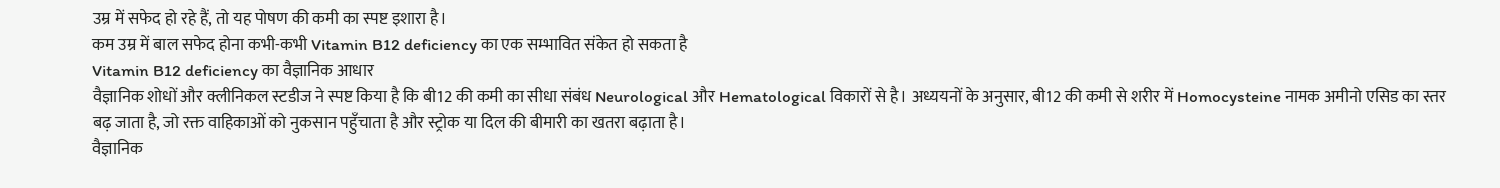उम्र में सफेद हो रहे हैं, तो यह पोषण की कमी का स्पष्ट इशारा है।
कम उम्र में बाल सफेद होना कभी-कभी Vitamin B12 deficiency का एक सम्भावित संकेत हो सकता है
Vitamin B12 deficiency का वैज्ञानिक आधार
वैज्ञानिक शोधों और क्लीनिकल स्टडीज ने स्पष्ट किया है कि बी12 की कमी का सीधा संबंध Neurological और Hematological विकारों से है। अध्ययनों के अनुसार, बी12 की कमी से शरीर में Homocysteine नामक अमीनो एसिड का स्तर बढ़ जाता है, जो रक्त वाहिकाओं को नुकसान पहुँचाता है और स्ट्रोक या दिल की बीमारी का खतरा बढ़ाता है।
वैज्ञानिक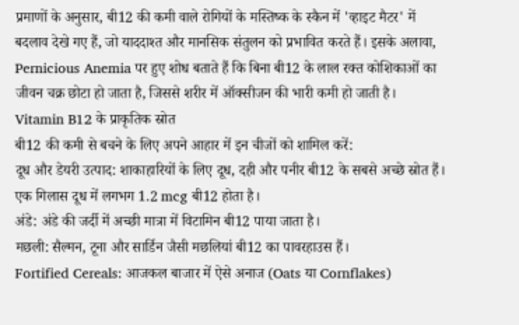प्रमाणों के अनुसार, बी12 की कमी वाले रोगियों के मस्तिष्क के स्कैन में 'व्हाइट मैटर' में बदलाव देखे गए हैं, जो याददाश्त और मानसिक संतुलन को प्रभावित करते हैं। इसके अलावा, Pernicious Anemia पर हुए शोध बताते हैं कि बिना बी12 के लाल रक्त कोशिकाओं का जीवन चक्र छोटा हो जाता है, जिससे शरीर में ऑक्सीजन की भारी कमी हो जाती है।
Vitamin B12 के प्राकृतिक स्रोत
बी12 की कमी से बचने के लिए अपने आहार में इन चीजों को शामिल करें:
दूध और डेयरी उत्पाद: शाकाहारियों के लिए दूध, दही और पनीर बी12 के सबसे अच्छे स्रोत हैं। एक गिलास दूध में लगभग 1.2 mcg बी12 होता है।
अंडे: अंडे की जर्दी में अच्छी मात्रा में विटामिन बी12 पाया जाता है।
मछली: सैल्मन, टूना और सार्डिन जैसी मछलियां बी12 का पावरहाउस हैं।
Fortified Cereals: आजकल बाजार में ऐसे अनाज (Oats या Cornflakes)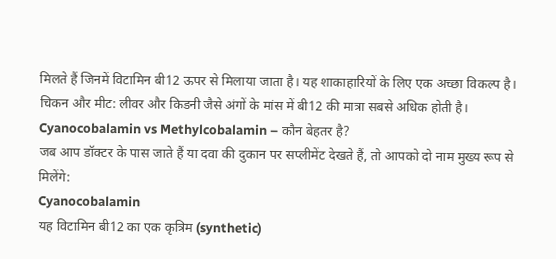मिलते हैं जिनमें विटामिन बी12 ऊपर से मिलाया जाता है। यह शाकाहारियों के लिए एक अच्छा विकल्प है।
चिकन और मीट: लीवर और किडनी जैसे अंगों के मांस में बी12 की मात्रा सबसे अधिक होती है।
Cyanocobalamin vs Methylcobalamin – कौन बेहतर है?
जब आप डॉक्टर के पास जाते हैं या दवा की दुकान पर सप्लीमेंट देखते हैं, तो आपको दो नाम मुख्य रूप से मिलेंगे:
Cyanocobalamin
यह विटामिन बी12 का एक कृत्रिम (synthetic)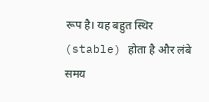रूप है। यह बहुत स्थिर (stable) होता है और लंबे समय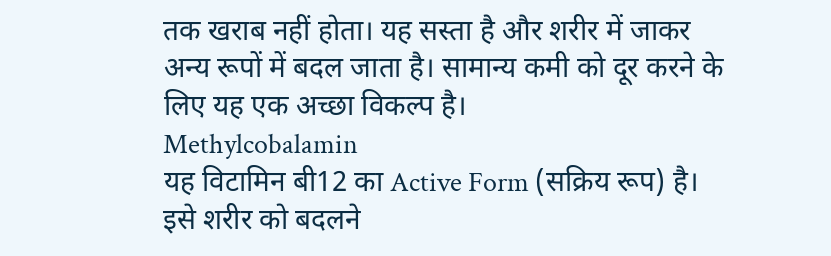तक खराब नहीं होता। यह सस्ता है और शरीर में जाकर अन्य रूपों में बदल जाता है। सामान्य कमी को दूर करने के लिए यह एक अच्छा विकल्प है।
Methylcobalamin
यह विटामिन बी12 का Active Form (सक्रिय रूप) है। इसे शरीर को बदलने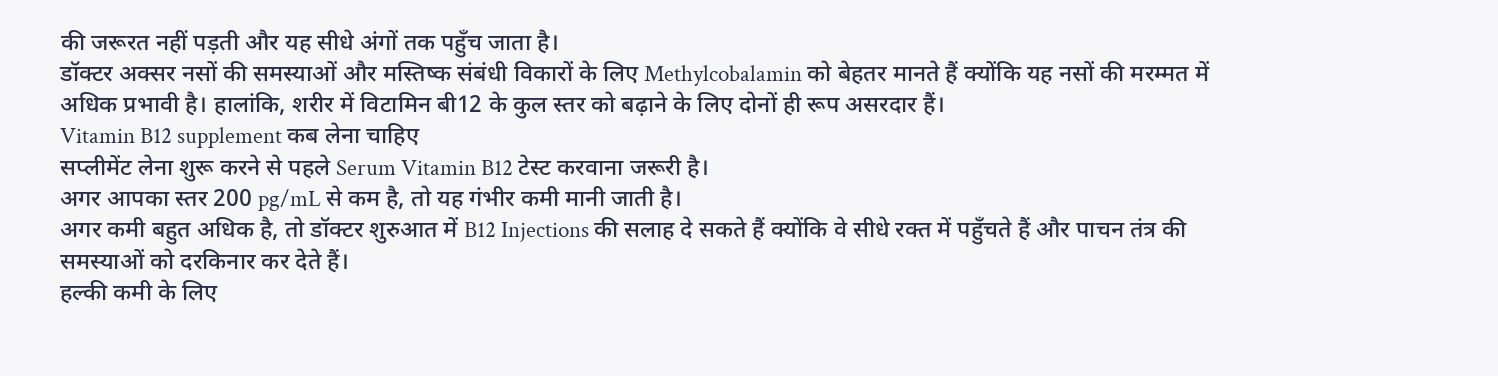की जरूरत नहीं पड़ती और यह सीधे अंगों तक पहुँच जाता है।
डॉक्टर अक्सर नसों की समस्याओं और मस्तिष्क संबंधी विकारों के लिए Methylcobalamin को बेहतर मानते हैं क्योंकि यह नसों की मरम्मत में अधिक प्रभावी है। हालांकि, शरीर में विटामिन बी12 के कुल स्तर को बढ़ाने के लिए दोनों ही रूप असरदार हैं।
Vitamin B12 supplement कब लेना चाहिए
सप्लीमेंट लेना शुरू करने से पहले Serum Vitamin B12 टेस्ट करवाना जरूरी है।
अगर आपका स्तर 200 pg/mL से कम है, तो यह गंभीर कमी मानी जाती है।
अगर कमी बहुत अधिक है, तो डॉक्टर शुरुआत में B12 Injections की सलाह दे सकते हैं क्योंकि वे सीधे रक्त में पहुँचते हैं और पाचन तंत्र की समस्याओं को दरकिनार कर देते हैं।
हल्की कमी के लिए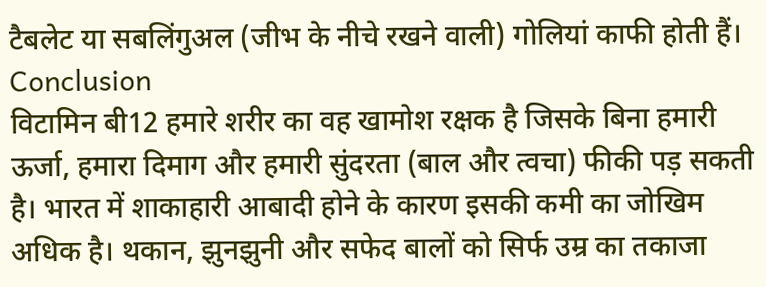टैबलेट या सबलिंगुअल (जीभ के नीचे रखने वाली) गोलियां काफी होती हैं।
Conclusion
विटामिन बी12 हमारे शरीर का वह खामोश रक्षक है जिसके बिना हमारी ऊर्जा, हमारा दिमाग और हमारी सुंदरता (बाल और त्वचा) फीकी पड़ सकती है। भारत में शाकाहारी आबादी होने के कारण इसकी कमी का जोखिम अधिक है। थकान, झुनझुनी और सफेद बालों को सिर्फ उम्र का तकाजा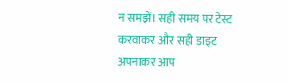न समझें। सही समय पर टेस्ट करवाकर और सही डाइट अपनाकर आप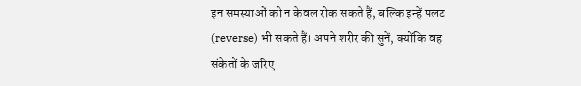इन समस्याओं को न केवल रोक सकते हैं, बल्कि इन्हें पलट (reverse) भी सकते हैं। अपने शरीर की सुनें, क्योंकि वह संकेतों के जरिए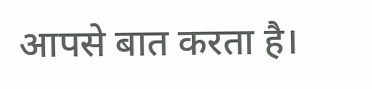आपसे बात करता है।